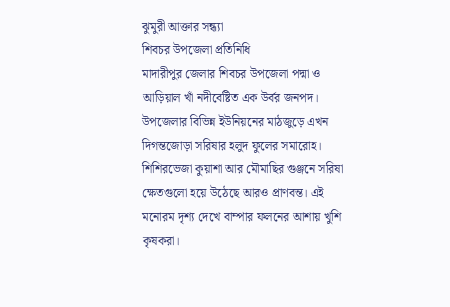ঝুমুরী আক্তার সন্ধ্যা
শিবচর উপজেলা প্রতিনিধি
মাদারীপুর জেলার শিবচর উপজেলা পদ্মা ও আড়িয়াল খাঁ নদীবেষ্টিত এক উর্বর জনপদ। উপজেলার বিভিন্ন ইউনিয়নের মাঠজুড়ে এখন দিগন্তজোড়া সরিষার হলুদ ফুলের সমারোহ। শিশিরভেজা কুয়াশা আর মৌমাছির গুঞ্জনে সরিষা ক্ষেতগুলো হয়ে উঠেছে আরও প্রাণবন্ত। এই মনোরম দৃশ্য দেখে বাম্পার ফলনের আশায় খুশি কৃষকরা।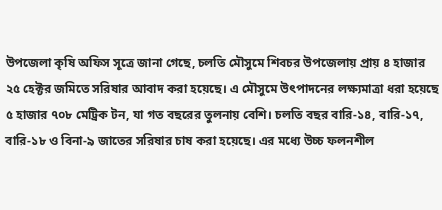উপজেলা কৃষি অফিস সূত্রে জানা গেছে, চলতি মৌসুমে শিবচর উপজেলায় প্রায় ৪ হাজার ২৫ হেক্টর জমিতে সরিষার আবাদ করা হয়েছে। এ মৌসুমে উৎপাদনের লক্ষ্যমাত্রা ধরা হয়েছে ৫ হাজার ৭০৮ মেট্রিক টন, যা গত বছরের তুলনায় বেশি। চলতি বছর বারি-১৪, বারি-১৭, বারি-১৮ ও বিনা-৯ জাতের সরিষার চাষ করা হয়েছে। এর মধ্যে উচ্চ ফলনশীল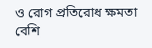ও রোগ প্রতিরোধ ক্ষমতা বেশি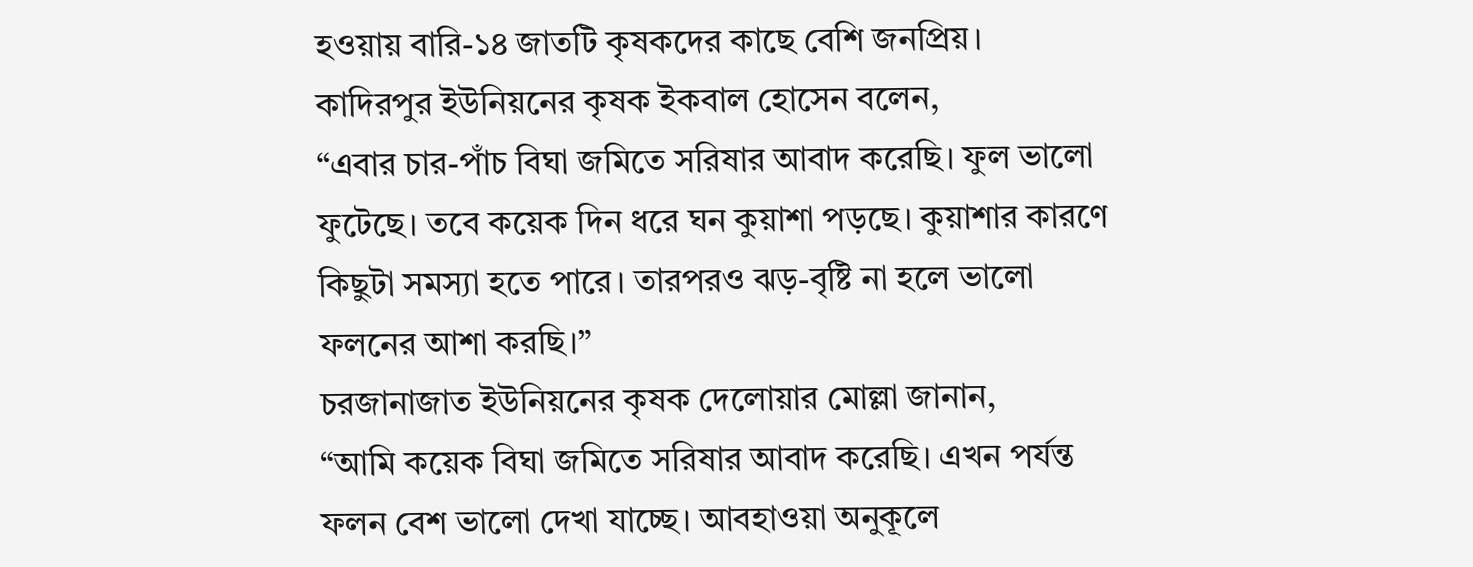হওয়ায় বারি-১৪ জাতটি কৃষকদের কাছে বেশি জনপ্রিয়।
কাদিরপুর ইউনিয়নের কৃষক ইকবাল হোসেন বলেন,
“এবার চার-পাঁচ বিঘা জমিতে সরিষার আবাদ করেছি। ফুল ভালো ফুটেছে। তবে কয়েক দিন ধরে ঘন কুয়াশা পড়ছে। কুয়াশার কারণে কিছুটা সমস্যা হতে পারে। তারপরও ঝড়-বৃষ্টি না হলে ভালো ফলনের আশা করছি।”
চরজানাজাত ইউনিয়নের কৃষক দেলোয়ার মোল্লা জানান,
“আমি কয়েক বিঘা জমিতে সরিষার আবাদ করেছি। এখন পর্যন্ত ফলন বেশ ভালো দেখা যাচ্ছে। আবহাওয়া অনুকূলে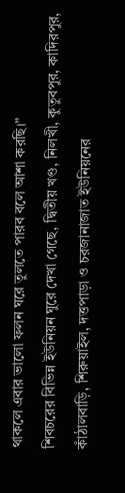থাকলে এবার ভালো ফলন ঘরে তুলতে পারব বলে আশা করছি।”
শিবচরের বিভিন্ন ইউনিয়ন ঘুরে দেখা গেছে, দ্বিতীয় খণ্ড, নিলখী, কুতুবপুর, কাদিরপুর, কাঁঠালবাড়ি, শিরুয়াইল, দত্তপাড়া ও চরজানাজাত ইউনিয়নের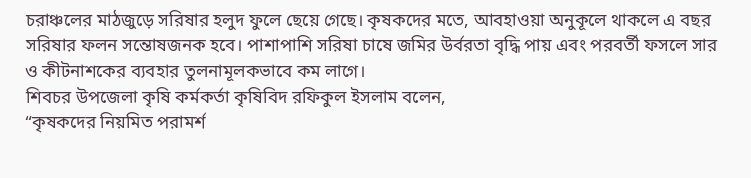চরাঞ্চলের মাঠজুড়ে সরিষার হলুদ ফুলে ছেয়ে গেছে। কৃষকদের মতে, আবহাওয়া অনুকূলে থাকলে এ বছর সরিষার ফলন সন্তোষজনক হবে। পাশাপাশি সরিষা চাষে জমির উর্বরতা বৃদ্ধি পায় এবং পরবর্তী ফসলে সার ও কীটনাশকের ব্যবহার তুলনামূলকভাবে কম লাগে।
শিবচর উপজেলা কৃষি কর্মকর্তা কৃষিবিদ রফিকুল ইসলাম বলেন,
“কৃষকদের নিয়মিত পরামর্শ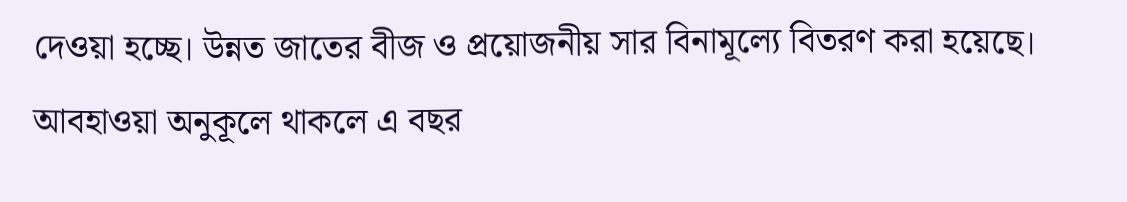দেওয়া হচ্ছে। উন্নত জাতের বীজ ও প্রয়োজনীয় সার বিনামূল্যে বিতরণ করা হয়েছে। আবহাওয়া অনুকূলে থাকলে এ বছর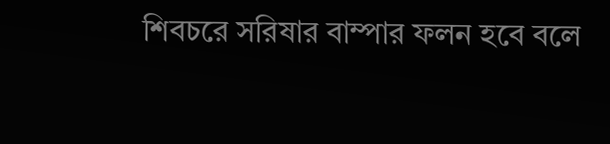শিবচরে সরিষার বাম্পার ফলন হবে বলে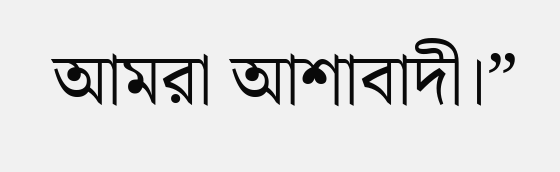আমরা আশাবাদী।”